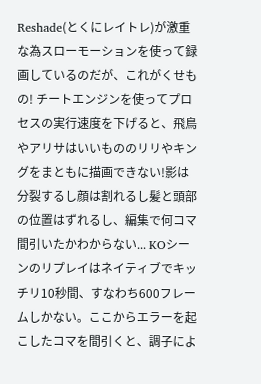Reshade(とくにレイトレ)が激重な為スローモーションを使って録画しているのだが、これがくせもの! チートエンジンを使ってプロセスの実行速度を下げると、飛鳥やアリサはいいもののリリやキングをまともに描画できない!影は分裂するし顔は割れるし髪と頭部の位置はずれるし、編集で何コマ間引いたかわからない... KOシーンのリプレイはネイティブでキッチリ10秒間、すなわち600フレームしかない。ここからエラーを起こしたコマを間引くと、調子によ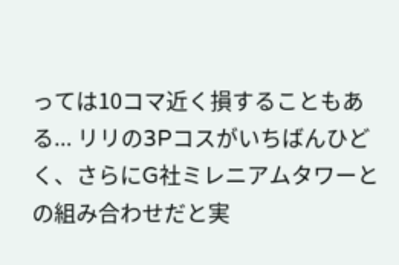っては10コマ近く損することもある... リリの3Pコスがいちばんひどく、さらにG社ミレニアムタワーとの組み合わせだと実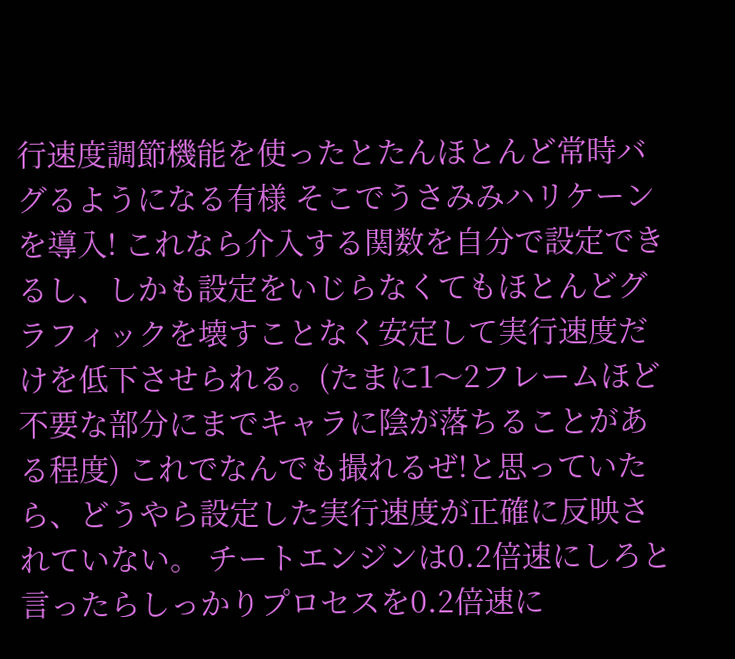行速度調節機能を使ったとたんほとんど常時バグるようになる有様 そこでうさみみハリケーンを導入! これなら介入する関数を自分で設定できるし、しかも設定をいじらなくてもほとんどグラフィックを壊すことなく安定して実行速度だけを低下させられる。(たまに1〜2フレームほど不要な部分にまでキャラに陰が落ちることがある程度) これでなんでも撮れるぜ!と思っていたら、どうやら設定した実行速度が正確に反映されていない。 チートエンジンは0.2倍速にしろと言ったらしっかりプロセスを0.2倍速に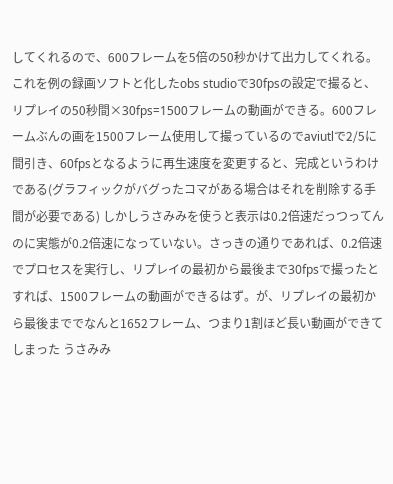してくれるので、600フレームを5倍の50秒かけて出力してくれる。これを例の録画ソフトと化したobs studioで30fpsの設定で撮ると、リプレイの50秒間×30fps=1500フレームの動画ができる。600フレームぶんの画を1500フレーム使用して撮っているのでaviutlで2/5に間引き、60fpsとなるように再生速度を変更すると、完成というわけである(グラフィックがバグったコマがある場合はそれを削除する手間が必要である) しかしうさみみを使うと表示は0.2倍速だっつってんのに実態が0.2倍速になっていない。さっきの通りであれば、0.2倍速でプロセスを実行し、リプレイの最初から最後まで30fpsで撮ったとすれば、1500フレームの動画ができるはず。が、リプレイの最初から最後まででなんと1652フレーム、つまり1割ほど長い動画ができてしまった うさみみ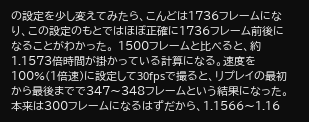の設定を少し変えてみたら、こんどは1736フレームになり、この設定のもとではほぼ正確に1736フレーム前後になることがわかった。 1500フレームと比べると、約1.1573倍時間が掛かっている計算になる。速度を100%(1倍速)に設定して30fpsで撮ると、リプレイの最初から最後までで347〜348フレームという結果になった。本来は300フレームになるはずだから、1.1566〜1.16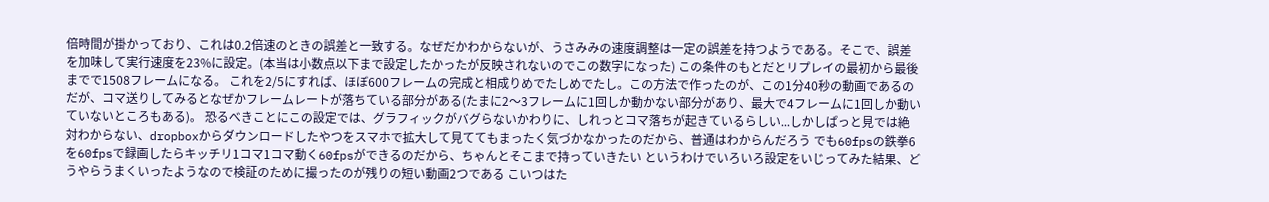倍時間が掛かっており、これは0.2倍速のときの誤差と一致する。なぜだかわからないが、うさみみの速度調整は一定の誤差を持つようである。そこで、誤差を加味して実行速度を23%に設定。(本当は小数点以下まで設定したかったが反映されないのでこの数字になった) この条件のもとだとリプレイの最初から最後までで1508フレームになる。 これを2/5にすれば、ほぼ600フレームの完成と相成りめでたしめでたし。この方法で作ったのが、この1分40秒の動画であるのだが、コマ送りしてみるとなぜかフレームレートが落ちている部分がある(たまに2〜3フレームに1回しか動かない部分があり、最大で4フレームに1回しか動いていないところもある)。 恐るべきことにこの設定では、グラフィックがバグらないかわりに、しれっとコマ落ちが起きているらしい...しかしぱっと見では絶対わからない、dropboxからダウンロードしたやつをスマホで拡大して見ててもまったく気づかなかったのだから、普通はわからんだろう でも60fpsの鉄拳6を60fpsで録画したらキッチリ1コマ1コマ動く60fpsができるのだから、ちゃんとそこまで持っていきたい というわけでいろいろ設定をいじってみた結果、どうやらうまくいったようなので検証のために撮ったのが残りの短い動画2つである こいつはた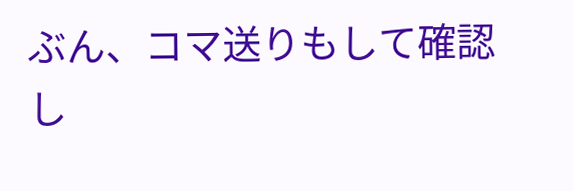ぶん、コマ送りもして確認し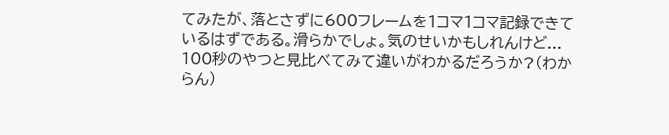てみたが、落とさずに600フレームを1コマ1コマ記録できているはずである。滑らかでしょ。気のせいかもしれんけど... 100秒のやつと見比べてみて違いがわかるだろうか?(わからん)